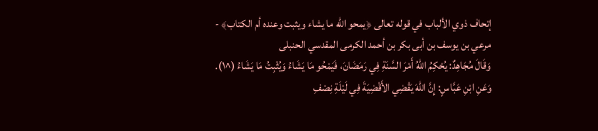إتحاف ذوي الألباب في قوله تعالى ﴿يمحو الله ما يشاء ويثبت وعنده أم الكتاب﴾ - مرعي بن يوسف بن أبى بكر بن أحمد الكرمى المقدسي الحنبلى
وَقَالَ مُجَاهِدٌ: يُحْكِمُ اللهُ أَمْرَ السَّنَةِ فِي رَمَضَانَ، فَيَمْحُو مَا يَشَاءُ وَيُثْبِتُ مَا يَشَاءُ (^١).
وَعَنِ ابْنِ عَبَّاسٍ: إِنَّ اللهَ يَقْضِي الأَقْضِيَةَ فِي لَيْلَةِ نِصْفِ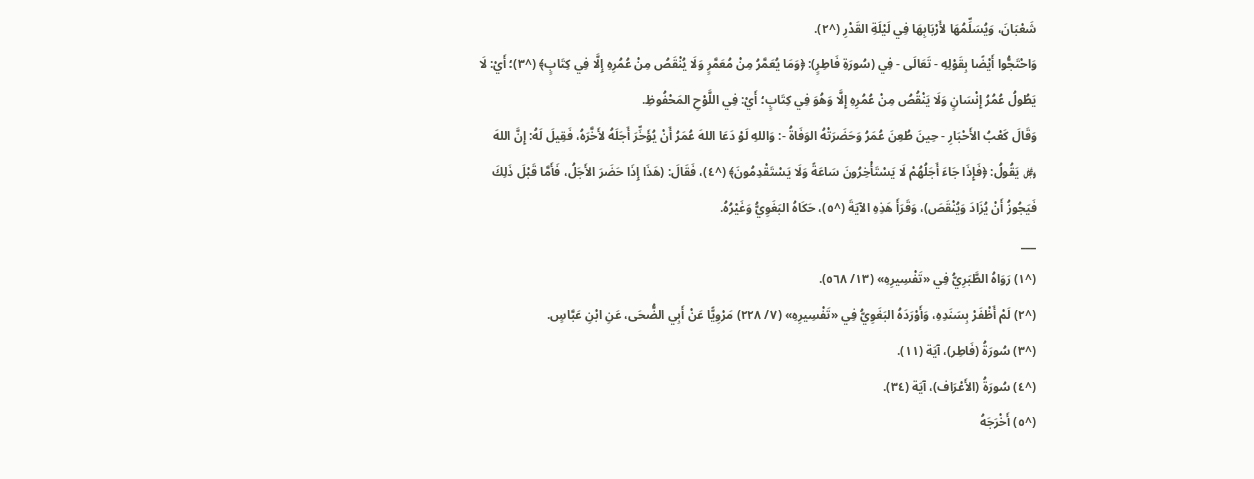شَعْبَانَ، وَيُسَلِّمُهَا لأَرْبَابِهَا فِي لَيْلَةِ القَدْرِ (^٢).
وَاحْتَجُّوا أَيْضًا بِقَوْلِهِ - تَعَالَى - فِي (سُورَةِ فَاطِرٍ): ﴿وَمَا يُعَمَّرُ مِنْ مُعَمَّرٍ وَلَا يُنْقَصُ مِنْ عُمُرِهِ إِلَّا فِي كِتَابٍ﴾ (^٣)؛ أَيْ: لَا يَطُولُ عُمُرُ إِنْسَانٍ وَلَا يَنْقُصُ مِنْ عُمُرِهِ إِلَّا وَهُوَ فِي كِتَابٍ؛ أَيْ: فِي اللَّوْحِ المَحْفُوظِ.
وَقَالَ كَعْبُ الأَحْبَارِ - حِينَ طُعِنَ عُمَرُ وَحَضَرَتْهُ الوَفَاةُ -: وَاللهِ لَوْ دَعَا اللهَ عُمَرُ أَنْ يُؤَخِّرَ أَجَلَهُ لأَخَّرَهُ، فَقِيلَ لَهُ: إِنَّ اللهَ ﷿ يَقُولُ: ﴿فَإِذَا جَاءَ أَجَلُهُمْ لَا يَسْتَأْخِرُونَ سَاعَةً وَلَا يَسْتَقْدِمُونَ﴾ (^٤)، فَقَالَ: (هَذَا إِذَا حَضَرَ الأَجَلُ، فَأَمَّا قَبْلَ ذَلِكَ فَيَجُوزُ أَنْ يُزَادَ وَيُنْقَصَ)، وَقَرَأَ هَذِهِ الآيَةَ (^٥)، حَكَاهُ البَغَوِيُّ وَغَيْرُهُ.
___
(^١) رَوَاهُ الطَّبَرِيُّ فِي «تَفْسِيرِهِ» (١٣/ ٥٦٨).
(^٢) لَمْ أَظْفَرْ بِسَنَدِهِ، وَأَوْرَدَهُ البَغَوِيُّ فِي «تَفْسِيرِهِ» (٧/ ٢٢٨) مَرْوِيًّا عَنْ أَبِي الضُّحَى، عَنِ ابْنِ عَبَّاسٍ.
(^٣) سُورَةُ (فَاطِر)، آيَة (١١).
(^٤) سُورَةُ (الأَعْرَاف)، آيَة (٣٤).
(^٥) أَخْرَجَهُ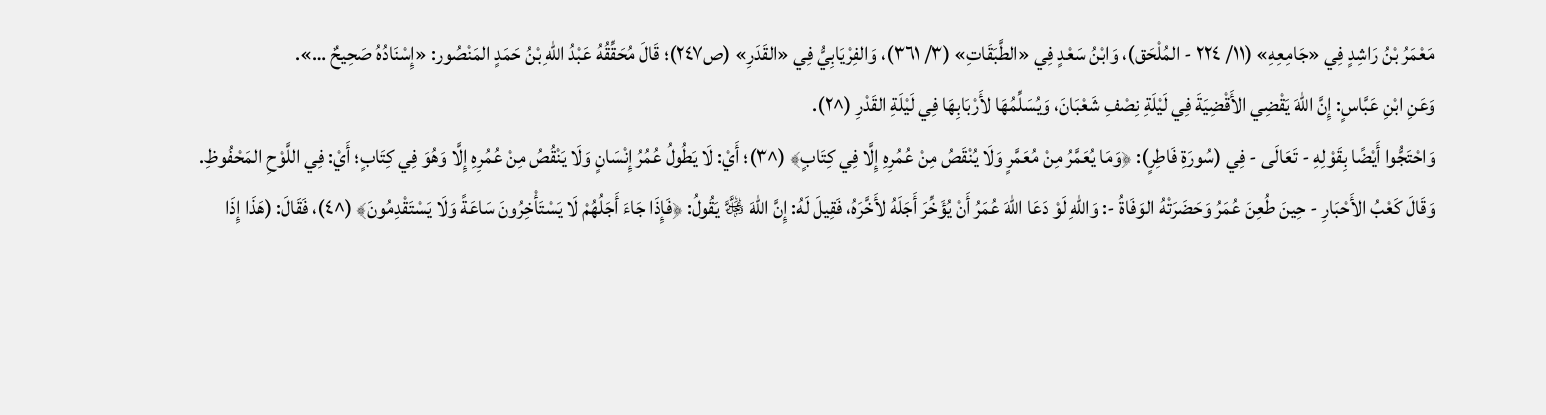مَعْمَرُ بْنُ رَاشِدٍ فِي «جَامِعِهِ» (١١/ ٢٢٤ - المُلْحَق)، وَابْنُ سَعْدٍ فِي «الطَّبَقَاتِ» (٣/ ٣٦١)، وَالفِرْيَابِيُّ فِي «القَدَرِ» (ص٢٤٧)؛ قَالَ مُحَقِّقُهُ عَبْدُ اللهِ بْنُ حَمَدٍ المَنْصُور: «إِسْنَادُهُ صَحِيحٌ …».
وَعَنِ ابْنِ عَبَّاسٍ: إِنَّ اللهَ يَقْضِي الأَقْضِيَةَ فِي لَيْلَةِ نِصْفِ شَعْبَانَ، وَيُسَلِّمُهَا لأَرْبَابِهَا فِي لَيْلَةِ القَدْرِ (^٢).
وَاحْتَجُّوا أَيْضًا بِقَوْلِهِ - تَعَالَى - فِي (سُورَةِ فَاطِرٍ): ﴿وَمَا يُعَمَّرُ مِنْ مُعَمَّرٍ وَلَا يُنْقَصُ مِنْ عُمُرِهِ إِلَّا فِي كِتَابٍ﴾ (^٣)؛ أَيْ: لَا يَطُولُ عُمُرُ إِنْسَانٍ وَلَا يَنْقُصُ مِنْ عُمُرِهِ إِلَّا وَهُوَ فِي كِتَابٍ؛ أَيْ: فِي اللَّوْحِ المَحْفُوظِ.
وَقَالَ كَعْبُ الأَحْبَارِ - حِينَ طُعِنَ عُمَرُ وَحَضَرَتْهُ الوَفَاةُ -: وَاللهِ لَوْ دَعَا اللهَ عُمَرُ أَنْ يُؤَخِّرَ أَجَلَهُ لأَخَّرَهُ، فَقِيلَ لَهُ: إِنَّ اللهَ ﷿ يَقُولُ: ﴿فَإِذَا جَاءَ أَجَلُهُمْ لَا يَسْتَأْخِرُونَ سَاعَةً وَلَا يَسْتَقْدِمُونَ﴾ (^٤)، فَقَالَ: (هَذَا إِذَا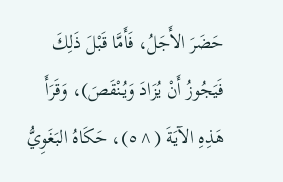حَضَرَ الأَجَلُ، فَأَمَّا قَبْلَ ذَلِكَ فَيَجُوزُ أَنْ يُزَادَ وَيُنْقَصَ)، وَقَرَأَ هَذِهِ الآيَةَ (^٥)، حَكَاهُ البَغَوِيُّ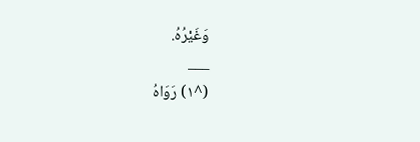وَغَيْرُهُ.
___
(^١) رَوَاهُ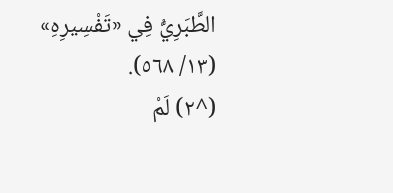الطَّبَرِيُّ فِي «تَفْسِيرِهِ» (١٣/ ٥٦٨).
(^٢) لَمْ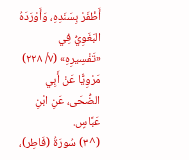أَظْفَرْ بِسَنَدِهِ، وَأَوْرَدَهُ البَغَوِيُّ فِي «تَفْسِيرِهِ» (٧/ ٢٢٨) مَرْوِيًّا عَنْ أَبِي الضُّحَى، عَنِ ابْنِ عَبَّاسٍ.
(^٣) سُورَةُ (فَاطِر)،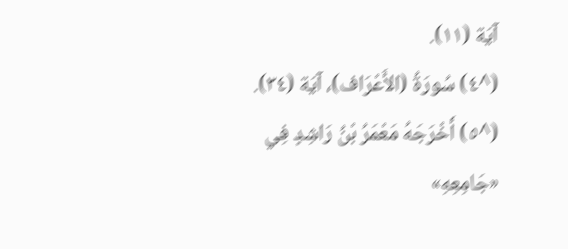آيَة (١١).
(^٤) سُورَةُ (الأَعْرَاف)، آيَة (٣٤).
(^٥) أَخْرَجَهُ مَعْمَرُ بْنُ رَاشِدٍ فِي «جَامِعِهِ»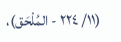(١١/ ٢٢٤ - المُلْحَق)،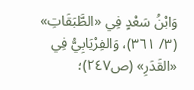وَابْنُ سَعْدٍ فِي «الطَّبَقَاتِ» (٣/ ٣٦١)، وَالفِرْيَابِيُّ فِي «القَدَرِ» (ص٢٤٧)؛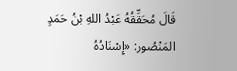قَالَ مُحَقِّقُهُ عَبْدُ اللهِ بْنُ حَمَدٍ المَنْصُور: «إِسْنَادُهُ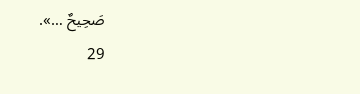صَحِيحٌ …».
29